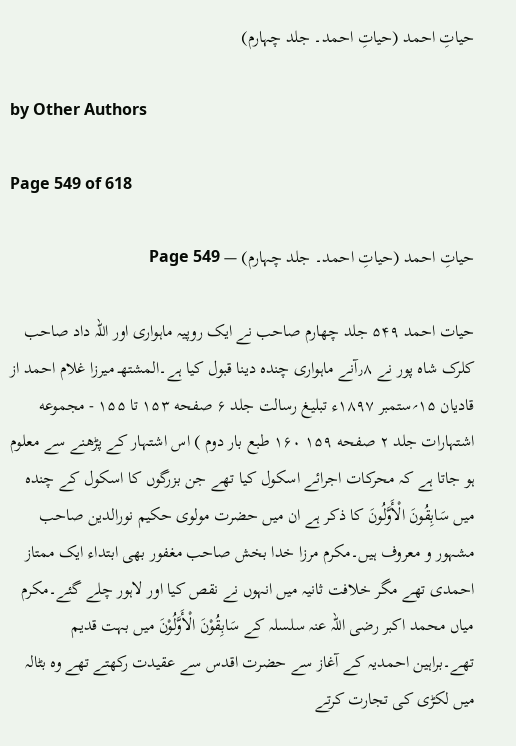حیاتِ احمد (حیاتِ احمد۔ جلد چہارم)

by Other Authors

Page 549 of 618

حیاتِ احمد (حیاتِ احمد۔ جلد چہارم) — Page 549

حیات احمد ۵۴۹ جلد چهارم صاحب نے ایک روپیہ ماہواری اور اللہ داد صاحب کلرک شاہ پور نے ٫۸آنے ماہواری چندہ دینا قبول کیا ہے۔المشتهـ میرزا غلام احمد از قادیان ۱۵؍ستمبر ۱۸۹۷ء تبلیغ رسالت جلد ۶ صفحه ۱۵۳ تا ۱۵۵ - مجموعه اشتہارات جلد ۲ صفحه ۱۵۹ ۱۶۰ طبع بار دوم ) اس اشتہار کے پڑھنے سے معلوم ہو جاتا ہے کہ محرکات اجرائے اسکول کیا تھے جن بزرگوں کا اسکول کے چندہ میں سَابِقُونَ الْأَوَّلُونَ کا ذکر ہے ان میں حضرت مولوی حکیم نورالدین صاحب مشہور و معروف ہیں۔مکرم مرزا خدا بخش صاحب مغفور بھی ابتداء ایک ممتاز احمدی تھے مگر خلافت ثانیہ میں انہوں نے نقص کیا اور لاہور چلے گئے۔مکرم میاں محمد اکبر رضی اللہ عنہ سلسلہ کے سَابِقُوْنَ الْأَوَّلُوْنَ میں بہت قدیم تھے۔براہین احمدیہ کے آغاز سے حضرت اقدس سے عقیدت رکھتے تھے وہ بٹالہ میں لکڑی کی تجارت کرتے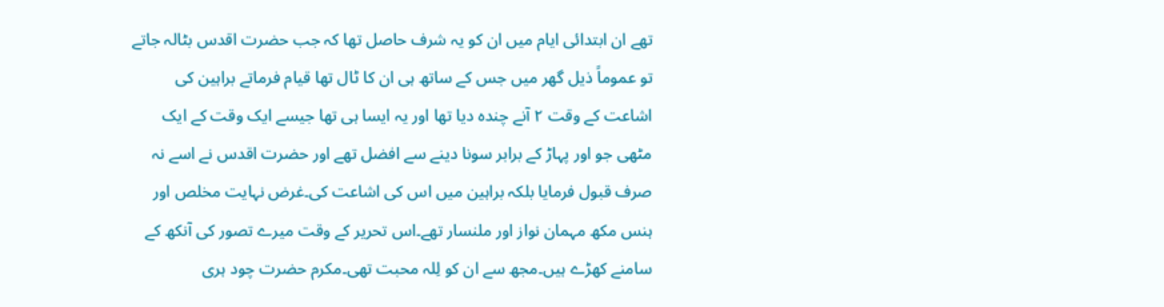تھے ان ابتدائی ایام میں ان کو یہ شرف حاصل تھا کہ جب حضرت اقدس بٹالہ جاتے تو عموماً ذیل گھر میں جس کے ساتھ ہی ان کا ٹال تھا قیام فرماتے براہین کی اشاعت کے وقت ۲ آنے چندہ دیا تھا اور یہ ایسا ہی تھا جیسے ایک وقت کے ایک مٹھی جو اور پہاڑ کے برابر سونا دینے سے افضل تھے اور حضرت اقدس نے اسے نہ صرف قبول فرمایا بلکہ براہین میں اس کی اشاعت کی۔غرض نہایت مخلص اور ہنس مکھ مہمان نواز اور ملنسار تھے۔اس تحریر کے وقت میرے تصور کی آنکھ کے سامنے کھڑے ہیں۔مجھ سے ان کو لِلہ محبت تھی۔مکرم حضرت چود ہری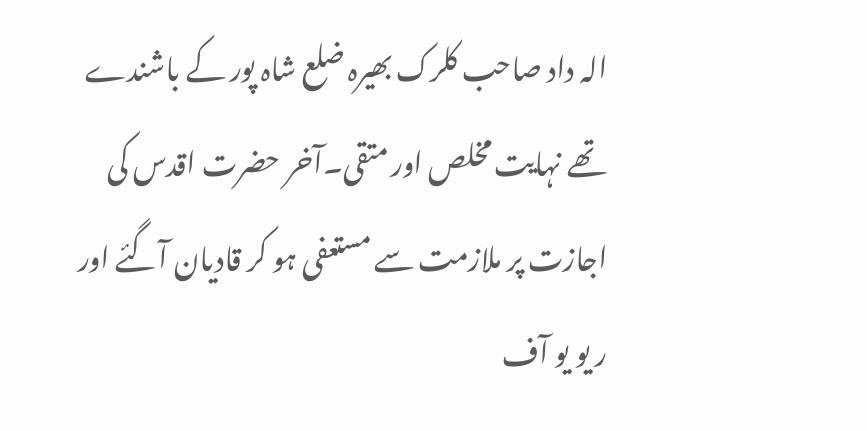الہ داد صاحب کلرک بھیرہ ضلع شاہ پور کے باشندے تھے نہایت مخلص اور متقی۔آخر حضرت اقدس کی اجازت پر ملازمت سے مستعفی ہو کر قادیان آگئے اور ر یو یو آف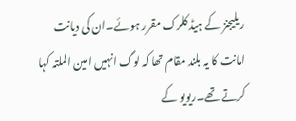ریلیجنز کے ہیڈ کلرک مقرر ہوئے۔ان کی دیانت امانت کا یہ بلند مقام تھا کہ لوگ انہیں امین الملتہ کہا کرتے تھے۔ریویو کے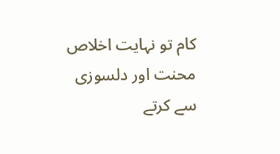کام تو نہایت اخلاص محنت اور دلسوزی سے کرتے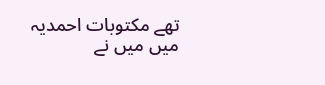تھے مکتوبات احمدیہ میں میں نے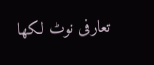تعارفی نوٹ لکھا